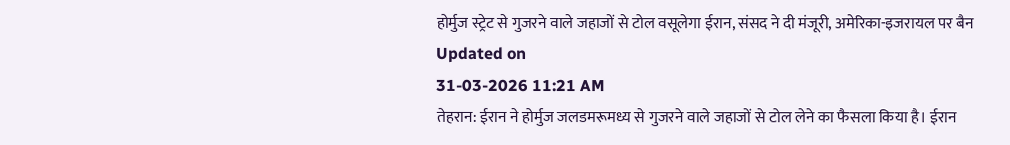होर्मुज स्ट्रेट से गुजरने वाले जहाजों से टोल वसूलेगा ईरान, संसद ने दी मंजूरी, अमेरिका-इजरायल पर बैन
Updated on
31-03-2026 11:21 AM
तेहरान: ईरान ने होर्मुज जलडमरूमध्य से गुजरने वाले जहाजों से टोल लेने का फैसला किया है। ईरान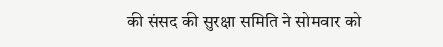की संसद की सुरक्षा समिति ने सोमवार को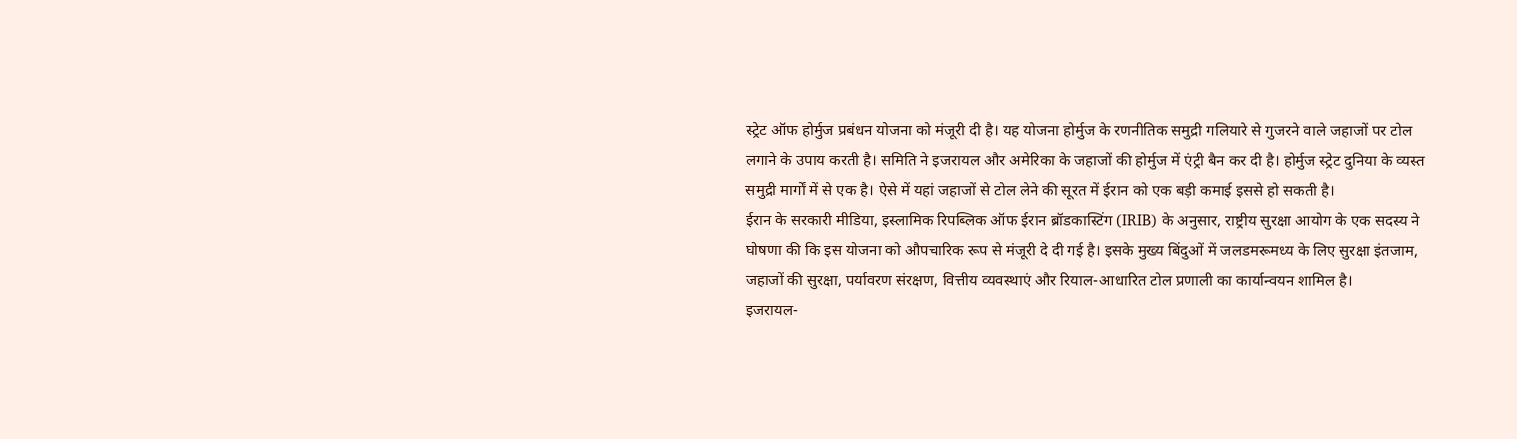स्ट्रेट ऑफ होर्मुज प्रबंधन योजना को मंजूरी दी है। यह योजना होर्मुज के रणनीतिक समुद्री गलियारे से गुजरने वाले जहाजों पर टोल लगाने के उपाय करती है। समिति ने इजरायल और अमेरिका के जहाजों की होर्मुज में एंट्री बैन कर दी है। होर्मुज स्ट्रेट दुनिया के व्यस्त समुद्री मार्गों में से एक है। ऐसे में यहां जहाजों से टोल लेने की सूरत में ईरान को एक बड़ी कमाई इससे हो सकती है।
ईरान के सरकारी मीडिया, इस्लामिक रिपब्लिक ऑफ ईरान ब्रॉडकास्टिंग (IRIB) के अनुसार, राष्ट्रीय सुरक्षा आयोग के एक सदस्य ने घोषणा की कि इस योजना को औपचारिक रूप से मंजूरी दे दी गई है। इसके मुख्य बिंदुओं में जलडमरूमध्य के लिए सुरक्षा इंतजाम, जहाजों की सुरक्षा, पर्यावरण संरक्षण, वित्तीय व्यवस्थाएं और रियाल-आधारित टोल प्रणाली का कार्यान्वयन शामिल है।
इजरायल-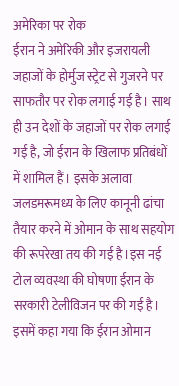अमेरिका पर रोक
ईरान ने अमेरिकी और इजरायली जहाजों के होर्मुज स्ट्रेट से गुजरने पर साफतौर पर रोक लगाई गई है। साथ ही उन देशों के जहाजों पर रोक लगाई गई है, जो ईरान के खिलाफ प्रतिबंधों में शामिल हैं। इसके अलावा जलडमरूमध्य के लिए कानूनी ढांचा तैयार करने में ओमान के साथ सहयोग की रूपरेखा तय की गई है।इस नई टोल व्यवस्था की घोषणा ईरान के सरकारी टेलीविजन पर की गई है। इसमें कहा गया कि ईरान ओमान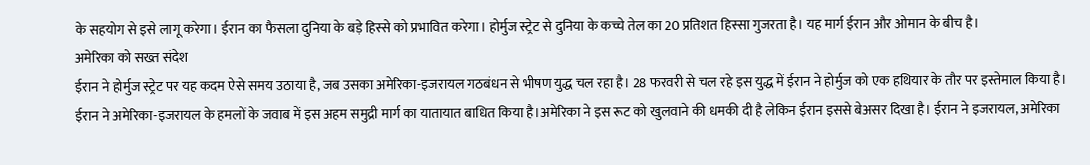के सहयोग से इसे लागू करेगा। ईरान का फैसला दुनिया के बड़े हिस्से को प्रभावित करेगा। होर्मुज स्ट्रेट से दुनिया के कच्चे तेल का 20 प्रतिशत हिस्सा गुजरता है। यह मार्ग ईरान और ओमान के बीच है।
अमेरिका को सख्त संदेश
ईरान ने होर्मुज स्ट्रेट पर यह कदम ऐसे समय उठाया है, जब उसका अमेरिका-इजरायल गठबंधन से भीषण युद्ध चल रहा है। 28 फरवरी से चल रहे इस युद्ध में ईरान ने होर्मुज को एक हथियार के तौर पर इस्तेमाल किया है। ईरान ने अमेरिका-इजरायल के हमलों के जवाब में इस अहम समुद्री मार्ग का यातायात बाधित किया है।अमेरिका ने इस रूट को खुलवाने की धमकी दी है लेकिन ईरान इससे बेअसर दिखा है। ईरान ने इजरायल, अमेरिका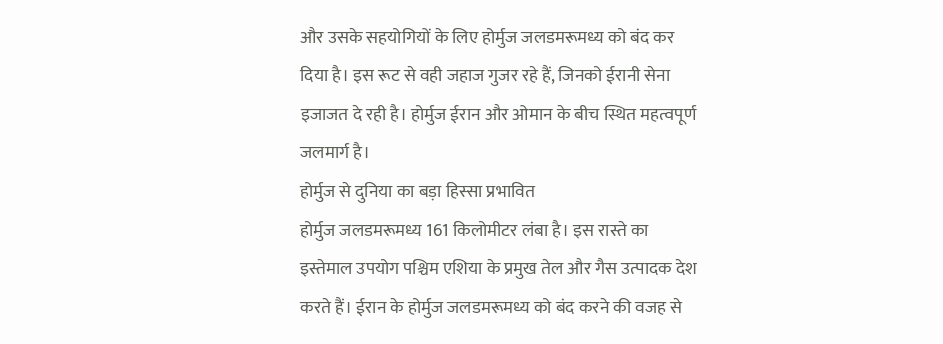और उसके सहयोगियों के लिए होर्मुज जलडमरूमध्य को बंद कर दिया है। इस रूट से वही जहाज गुजर रहे हैं, जिनको ईरानी सेना इजाजत दे रही है। होर्मुज ईरान और ओमान के बीच स्थित महत्वपूर्ण जलमार्ग है।
होर्मुज से दुनिया का बड़ा हिस्सा प्रभावित
होर्मुज जलडमरूमध्य 161 किलोमीटर लंबा है। इस रास्ते का इस्तेमाल उपयोग पश्चिम एशिया के प्रमुख तेल और गैस उत्पादक देश करते हैं। ईरान के होर्मुज जलडमरूमध्य को बंद करने की वजह से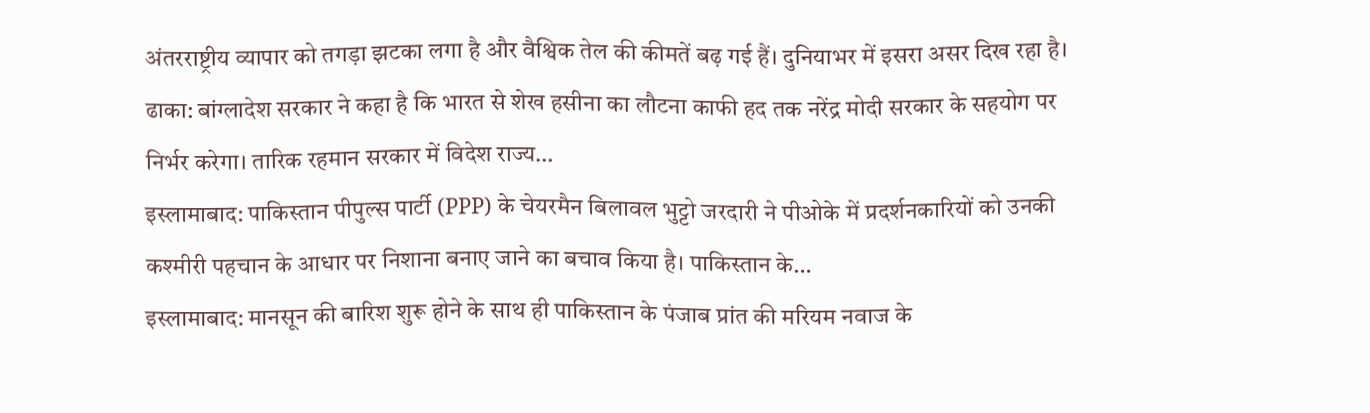अंतरराष्ट्रीय व्यापार को तगड़ा झटका लगा है और वैश्विक तेल की कीमतें बढ़ गई हैं। दुनियाभर में इसरा असर दिख रहा है।
ढाका: बांग्लादेश सरकार ने कहा है कि भारत से शेख हसीना का लौटना काफी हद तक नरेंद्र मोदी सरकार के सहयोग पर निर्भर करेगा। तारिक रहमान सरकार में विदेश राज्य…
इस्लामाबाद: पाकिस्तान पीपुल्स पार्टी (PPP) के चेयरमैन बिलावल भुट्टो जरदारी ने पीओके में प्रदर्शनकारियों को उनकी कश्मीरी पहचान के आधार पर निशाना बनाए जाने का बचाव किया है। पाकिस्तान के…
इस्लामाबाद: मानसून की बारिश शुरू होने के साथ ही पाकिस्तान के पंजाब प्रांत की मरियम नवाज के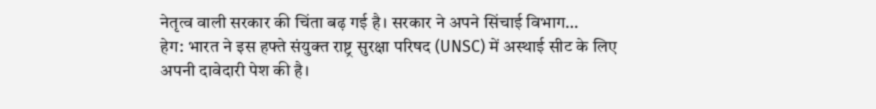नेतृत्व वाली सरकार की चिंता बढ़ गई है। सरकार ने अपने सिंचाई विभाग…
हेग: भारत ने इस हफ्ते संयुक्त राष्ट्र सुरक्षा परिषद (UNSC) में अस्थाई सीट के लिए अपनी दावेदारी पेश की है।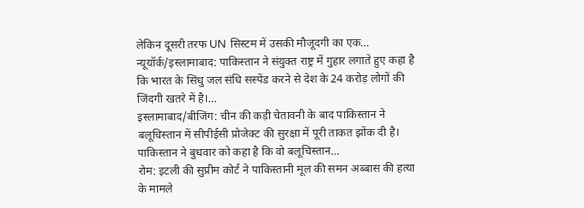लेकिन दूसरी तरफ UN सिस्टम में उसकी मौजूदगी का एक…
न्यूयॉर्क/इस्लामाबाद: पाकिस्तान ने संयुक्त राष्ट्र में गुहार लगाते हुए कहा है कि भारत के सिंधु जल संधि सस्पेंड करने से देश के 24 करोड़ लोगों की जिंदगी खतरे में है।…
इस्लामाबाद/बीजिंग: चीन की कड़ी चेतावनी के बाद पाकिस्तान ने बलूचिस्तान में सीपीईसी प्रोजेक्ट की सुरक्षा में पूरी ताकत झोंक दी है। पाकिस्तान ने बुधवार को कहा है कि वो बलूचिस्तान…
रोम: इटली की सुप्रीम कोर्ट ने पाकिस्तानी मूल की समन अब्बास की हत्या के मामले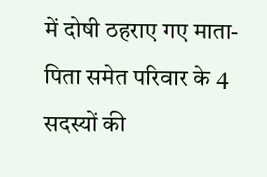में दोषी ठहराए गए माता-पिता समेत परिवार के 4 सदस्यों की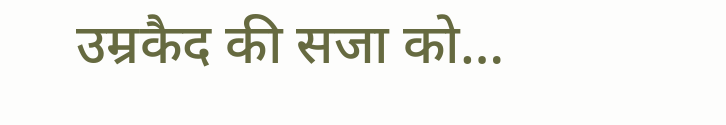उम्रकैद की सजा को…